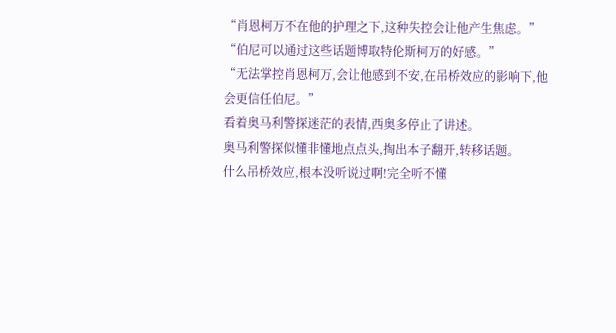“肖恩柯万不在他的护理之下,这种失控会让他产生焦虑。”
“伯尼可以通过这些话题博取特伦斯柯万的好感。”
“无法掌控肖恩柯万,会让他感到不安,在吊桥效应的影响下,他会更信任伯尼。”
看着奥马利警探迷茫的表情,西奥多停止了讲述。
奥马利警探似懂非懂地点点头,掏出本子翻开,转移话题。
什么吊桥效应,根本没听说过啊!完全听不懂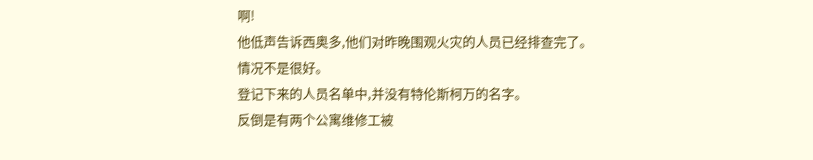啊!
他低声告诉西奥多,他们对昨晚围观火灾的人员已经排查完了。
情况不是很好。
登记下来的人员名单中,并没有特伦斯柯万的名字。
反倒是有两个公寓维修工被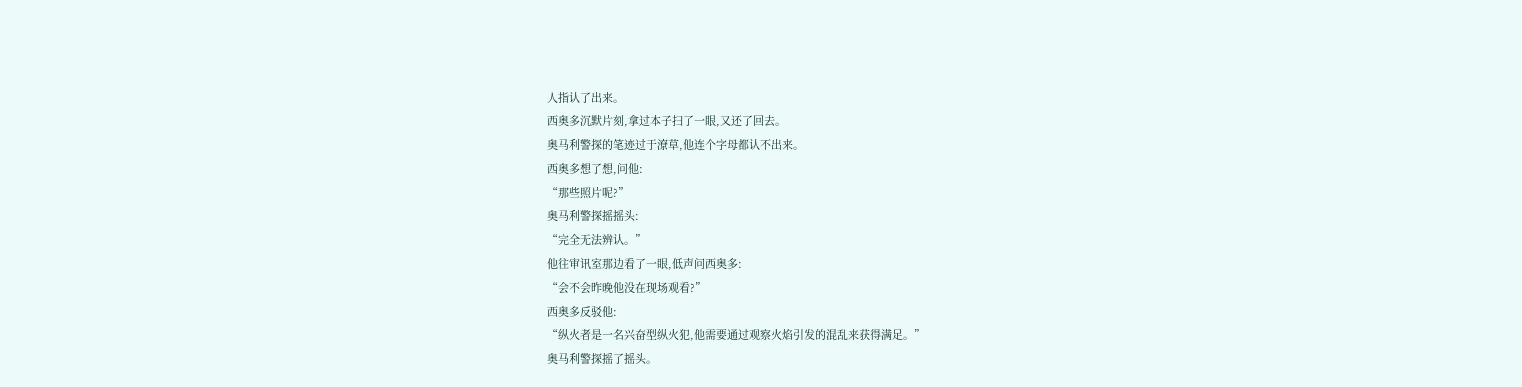人指认了出来。
西奥多沉默片刻,拿过本子扫了一眼,又还了回去。
奥马利警探的笔迹过于潦草,他连个字母都认不出来。
西奥多想了想,问他:
“那些照片呢?”
奥马利警探摇摇头:
“完全无法辨认。”
他往审讯室那边看了一眼,低声问西奥多:
“会不会昨晚他没在现场观看?”
西奥多反驳他:
“纵火者是一名兴奋型纵火犯,他需要通过观察火焰引发的混乱来获得满足。”
奥马利警探摇了摇头。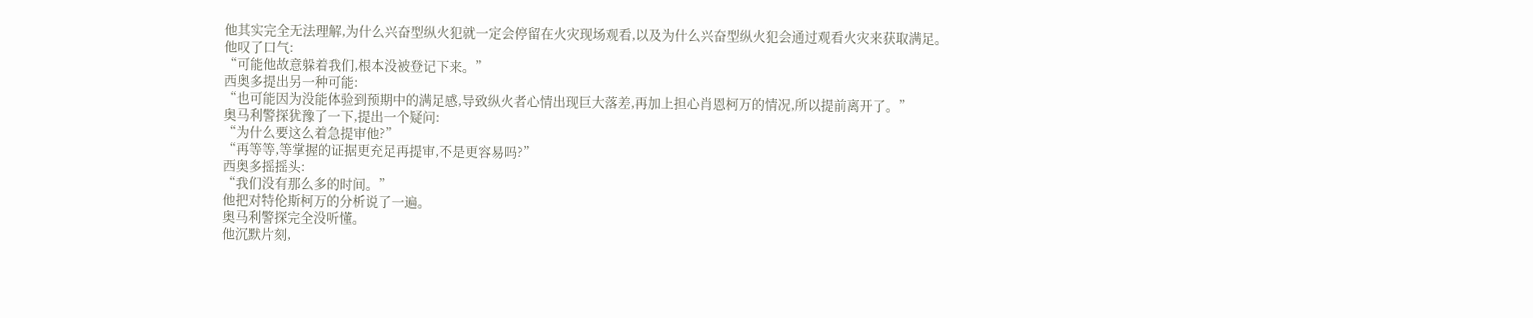他其实完全无法理解,为什么兴奋型纵火犯就一定会停留在火灾现场观看,以及为什么兴奋型纵火犯会通过观看火灾来获取满足。
他叹了口气:
“可能他故意躲着我们,根本没被登记下来。”
西奥多提出另一种可能:
“也可能因为没能体验到预期中的满足感,导致纵火者心情出现巨大落差,再加上担心肖恩柯万的情况,所以提前离开了。”
奥马利警探犹豫了一下,提出一个疑问:
“为什么要这么着急提审他?”
“再等等,等掌握的证据更充足再提审,不是更容易吗?”
西奥多摇摇头:
“我们没有那么多的时间。”
他把对特伦斯柯万的分析说了一遍。
奥马利警探完全没听懂。
他沉默片刻,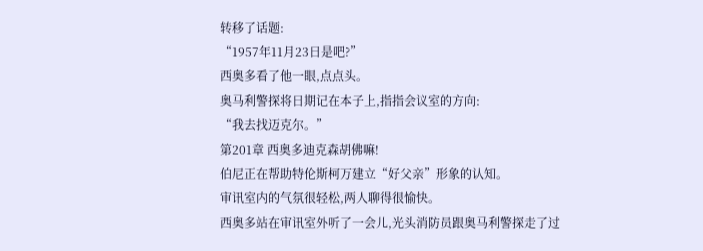转移了话题:
“1957年11月23日是吧?”
西奥多看了他一眼,点点头。
奥马利警探将日期记在本子上,指指会议室的方向:
“我去找迈克尔。”
第201章 西奥多迪克森胡佛嘛!
伯尼正在帮助特伦斯柯万建立“好父亲”形象的认知。
审讯室内的气氛很轻松,两人聊得很愉快。
西奥多站在审讯室外听了一会儿,光头消防员跟奥马利警探走了过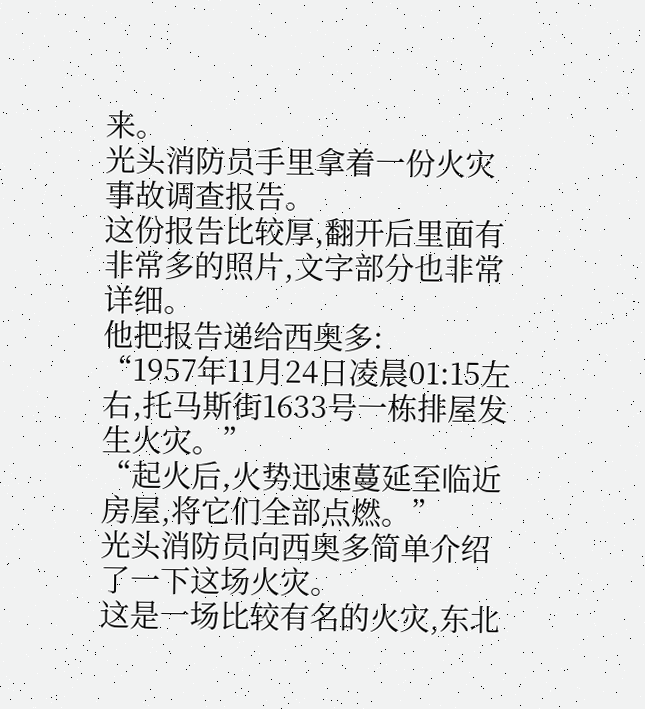来。
光头消防员手里拿着一份火灾事故调查报告。
这份报告比较厚,翻开后里面有非常多的照片,文字部分也非常详细。
他把报告递给西奥多:
“1957年11月24日凌晨01:15左右,托马斯街1633号一栋排屋发生火灾。”
“起火后,火势迅速蔓延至临近房屋,将它们全部点燃。”
光头消防员向西奥多简单介绍了一下这场火灾。
这是一场比较有名的火灾,东北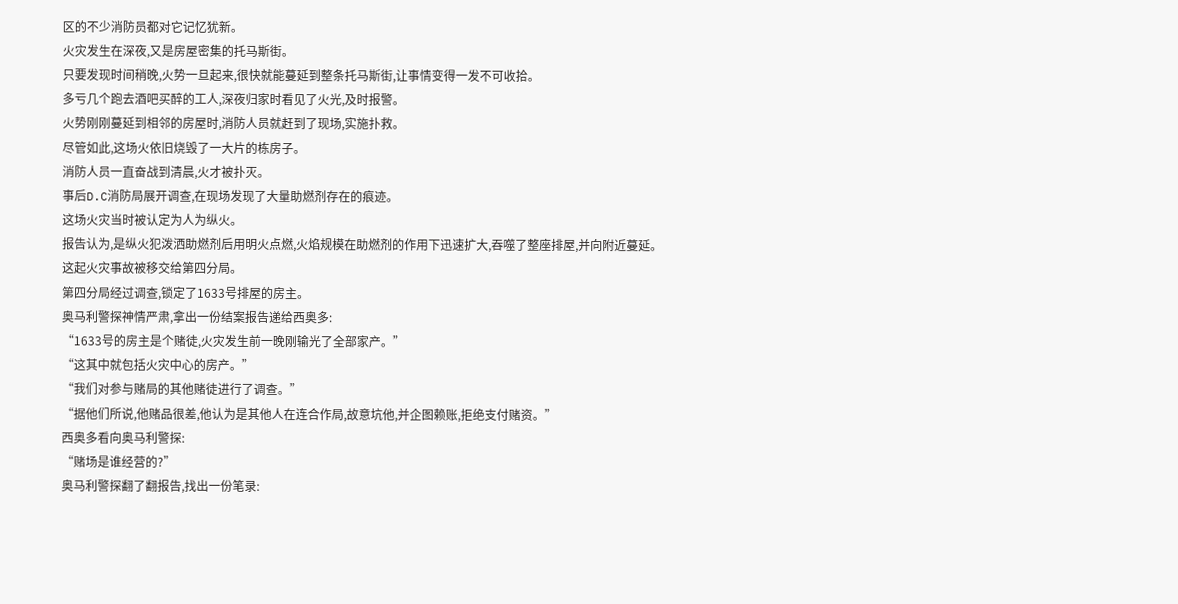区的不少消防员都对它记忆犹新。
火灾发生在深夜,又是房屋密集的托马斯街。
只要发现时间稍晚,火势一旦起来,很快就能蔓延到整条托马斯街,让事情变得一发不可收拾。
多亏几个跑去酒吧买醉的工人,深夜归家时看见了火光,及时报警。
火势刚刚蔓延到相邻的房屋时,消防人员就赶到了现场,实施扑救。
尽管如此,这场火依旧烧毁了一大片的栋房子。
消防人员一直奋战到清晨,火才被扑灭。
事后D.C消防局展开调查,在现场发现了大量助燃剂存在的痕迹。
这场火灾当时被认定为人为纵火。
报告认为,是纵火犯泼洒助燃剂后用明火点燃,火焰规模在助燃剂的作用下迅速扩大,吞噬了整座排屋,并向附近蔓延。
这起火灾事故被移交给第四分局。
第四分局经过调查,锁定了1633号排屋的房主。
奥马利警探神情严肃,拿出一份结案报告递给西奥多:
“1633号的房主是个赌徒,火灾发生前一晚刚输光了全部家产。”
“这其中就包括火灾中心的房产。”
“我们对参与赌局的其他赌徒进行了调查。”
“据他们所说,他赌品很差,他认为是其他人在连合作局,故意坑他,并企图赖账,拒绝支付赌资。”
西奥多看向奥马利警探:
“赌场是谁经营的?”
奥马利警探翻了翻报告,找出一份笔录: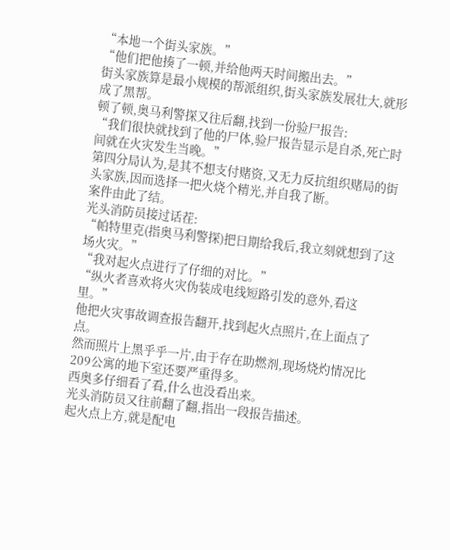“本地一个街头家族。”
“他们把他揍了一顿,并给他两天时间搬出去。”
街头家族算是最小规模的帮派组织,街头家族发展壮大,就形成了黑帮。
顿了顿,奥马利警探又往后翻,找到一份验尸报告:
“我们很快就找到了他的尸体,验尸报告显示是自杀,死亡时间就在火灾发生当晚。”
第四分局认为,是其不想支付赌资,又无力反抗组织赌局的街头家族,因而选择一把火烧个精光,并自我了断。
案件由此了结。
光头消防员接过话茬:
“帕特里克(指奥马利警探)把日期给我后,我立刻就想到了这场火灾。”
“我对起火点进行了仔细的对比。”
“纵火者喜欢将火灾伪装成电线短路引发的意外,看这里。”
他把火灾事故调查报告翻开,找到起火点照片,在上面点了点。
然而照片上黑乎乎一片,由于存在助燃剂,现场烧灼情况比209公寓的地下室还要严重得多。
西奥多仔细看了看,什么也没看出来。
光头消防员又往前翻了翻,指出一段报告描述。
起火点上方,就是配电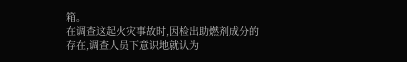箱。
在调查这起火灾事故时,因检出助燃剂成分的存在,调查人员下意识地就认为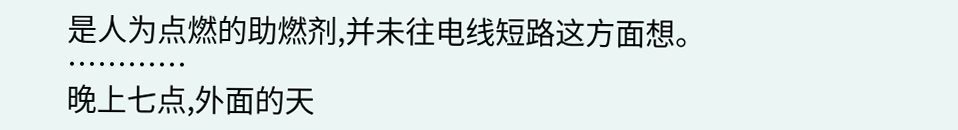是人为点燃的助燃剂,并未往电线短路这方面想。
…………
晚上七点,外面的天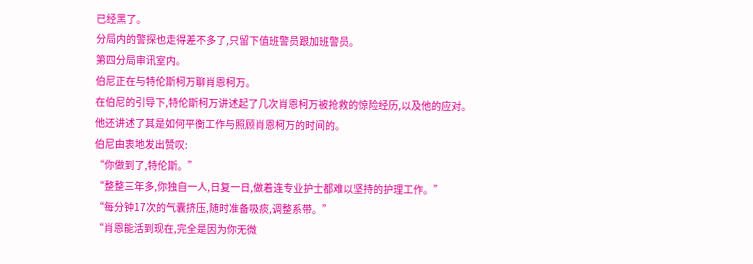已经黑了。
分局内的警探也走得差不多了,只留下值班警员跟加班警员。
第四分局审讯室内。
伯尼正在与特伦斯柯万聊肖恩柯万。
在伯尼的引导下,特伦斯柯万讲述起了几次肖恩柯万被抢救的惊险经历,以及他的应对。
他还讲述了其是如何平衡工作与照顾肖恩柯万的时间的。
伯尼由衷地发出赞叹:
“你做到了,特伦斯。”
“整整三年多,你独自一人,日复一日,做着连专业护士都难以坚持的护理工作。”
“每分钟17次的气囊挤压,随时准备吸痰,调整系带。”
“肖恩能活到现在,完全是因为你无微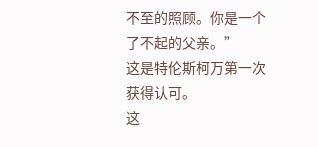不至的照顾。你是一个了不起的父亲。”
这是特伦斯柯万第一次获得认可。
这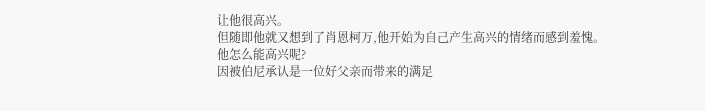让他很高兴。
但随即他就又想到了肖恩柯万,他开始为自己产生高兴的情绪而感到羞愧。
他怎么能高兴呢?
因被伯尼承认是一位好父亲而带来的满足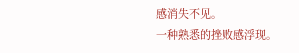感消失不见。
一种熟悉的挫败感浮现。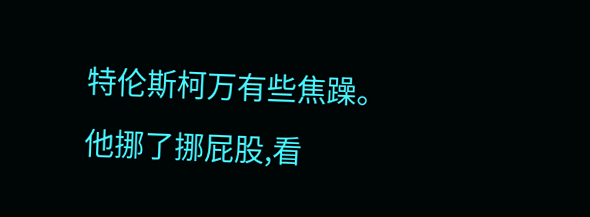特伦斯柯万有些焦躁。
他挪了挪屁股,看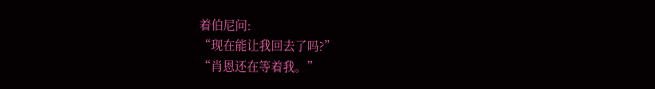着伯尼问:
“现在能让我回去了吗?”
“肖恩还在等着我。”